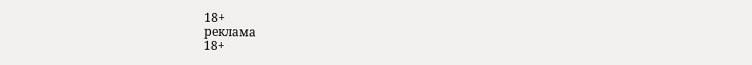18+
реклама
18+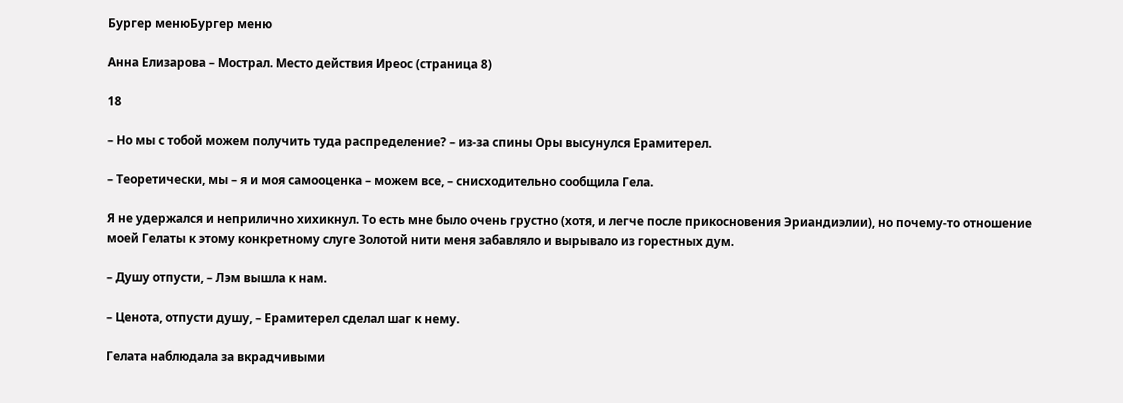Бургер менюБургер меню

Анна Елизарова – Мострал. Место действия Иреос (страница 8)

18

– Но мы с тобой можем получить туда распределение? – из-за спины Оры высунулся Ерамитерел.

– Теоретически, мы – я и моя самооценка – можем все, – снисходительно сообщила Гела.

Я не удержался и неприлично хихикнул. То есть мне было очень грустно (хотя, и легче после прикосновения Эриандиэлии), но почему-то отношение моей Гелаты к этому конкретному слуге Золотой нити меня забавляло и вырывало из горестных дум.

– Душу отпусти, – Лэм вышла к нам.

– Ценота, отпусти душу, – Ерамитерел сделал шаг к нему.

Гелата наблюдала за вкрадчивыми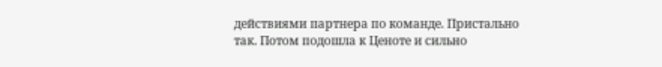действиями партнера по команде. Пристально так. Потом подошла к Ценоте и сильно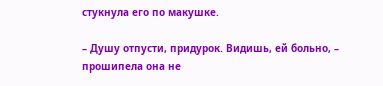стукнула его по макушке.

– Душу отпусти, придурок. Видишь, ей больно, – прошипела она не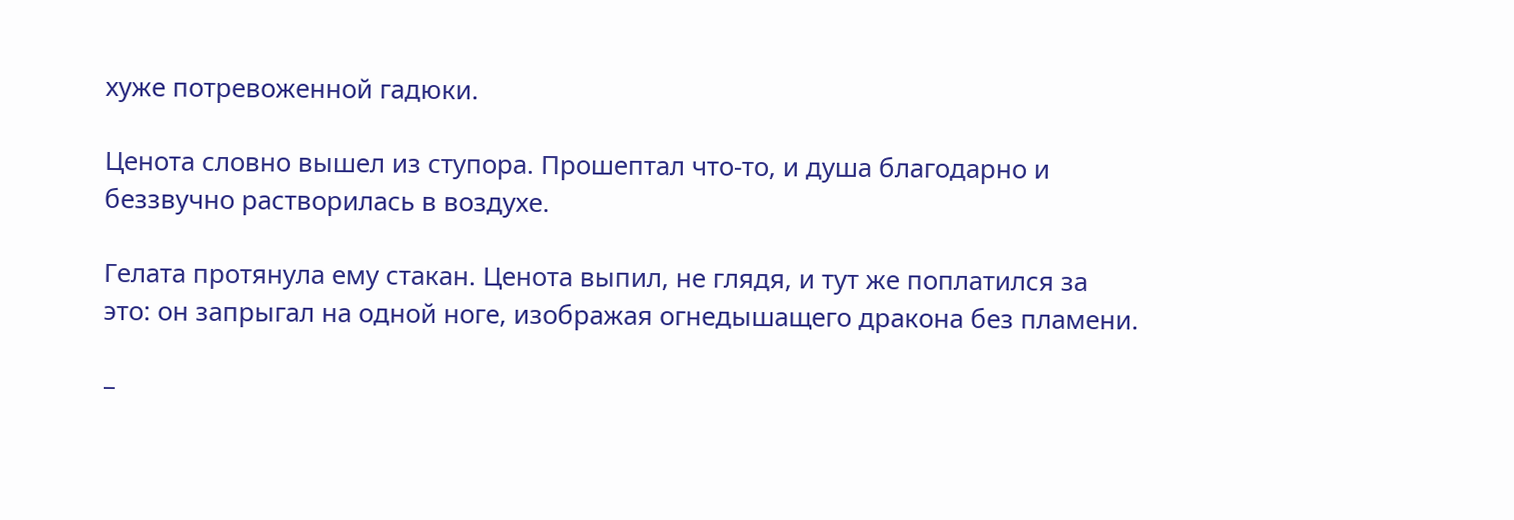хуже потревоженной гадюки.

Ценота словно вышел из ступора. Прошептал что-то, и душа благодарно и беззвучно растворилась в воздухе.

Гелата протянула ему стакан. Ценота выпил, не глядя, и тут же поплатился за это: он запрыгал на одной ноге, изображая огнедышащего дракона без пламени.

–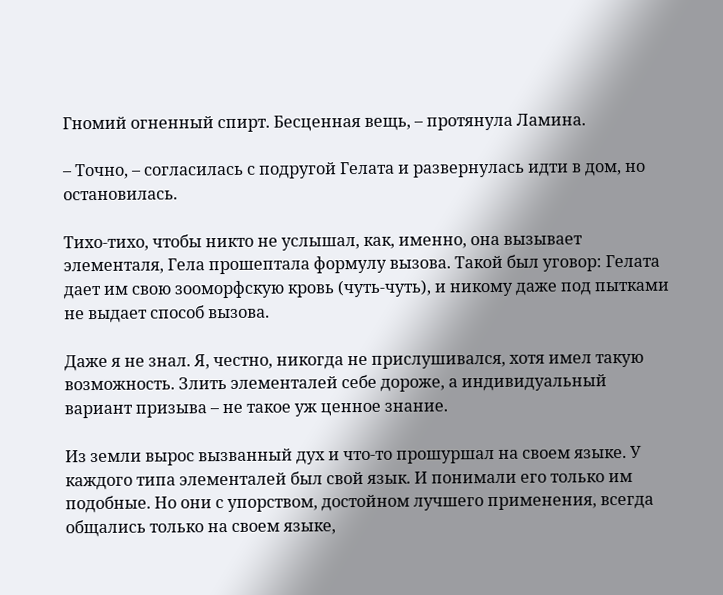Гномий огненный спирт. Бесценная вещь, – протянула Ламина.

– Точно, – согласилась с подругой Гелата и развернулась идти в дом, но остановилась.

Тихо-тихо, чтобы никто не услышал, как, именно, она вызывает элементаля, Гела прошептала формулу вызова. Такой был уговор: Гелата дает им свою зооморфскую кровь (чуть-чуть), и никому даже под пытками не выдает способ вызова.

Даже я не знал. Я, честно, никогда не прислушивался, хотя имел такую возможность. Злить элементалей себе дороже, а индивидуальный вариант призыва – не такое уж ценное знание.

Из земли вырос вызванный дух и что-то прошуршал на своем языке. У каждого типа элементалей был свой язык. И понимали его только им подобные. Но они с упорством, достойном лучшего применения, всегда общались только на своем языке,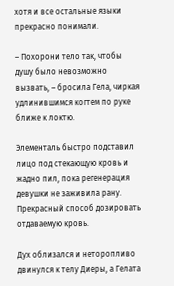хотя и все остальные языки прекрасно понимали.

– Похорони тело так, чтобы душу было невозможно вызвать, – бросила Гела, чиркая удлинившимся когтем по руке ближе к локтю.

Элементаль быстро подставил лицо под стекающую кровь и жадно пил, пока регенерация девушки не заживила рану. Прекрасный способ дозировать отдаваемую кровь.

Дух облизался и неторопливо двинулся к телу Диеры, а Гелата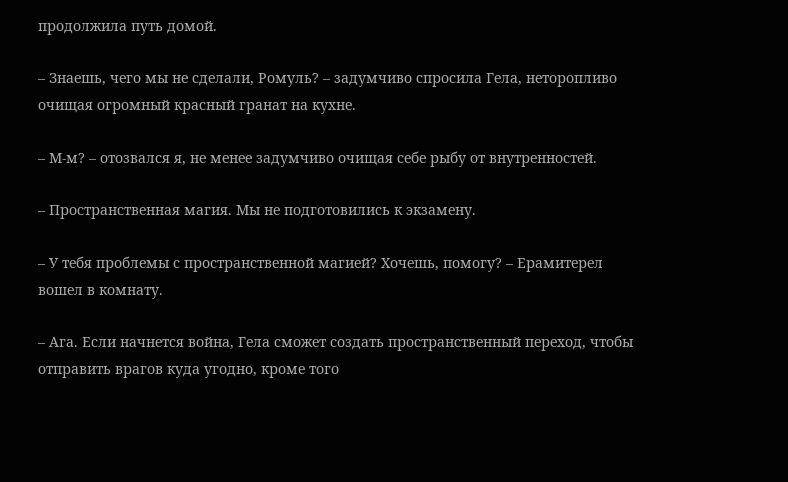продолжила путь домой.

– Знаешь, чего мы не сделали, Ромуль? – задумчиво спросила Гела, неторопливо очищая огромный красный гранат на кухне.

– М-м? – отозвался я, не менее задумчиво очищая себе рыбу от внутренностей.

– Пространственная магия. Мы не подготовились к экзамену.

– У тебя проблемы с пространственной магией? Хочешь, помогу? – Ерамитерел вошел в комнату.

– Ага. Если начнется война, Гела сможет создать пространственный переход, чтобы отправить врагов куда угодно, кроме того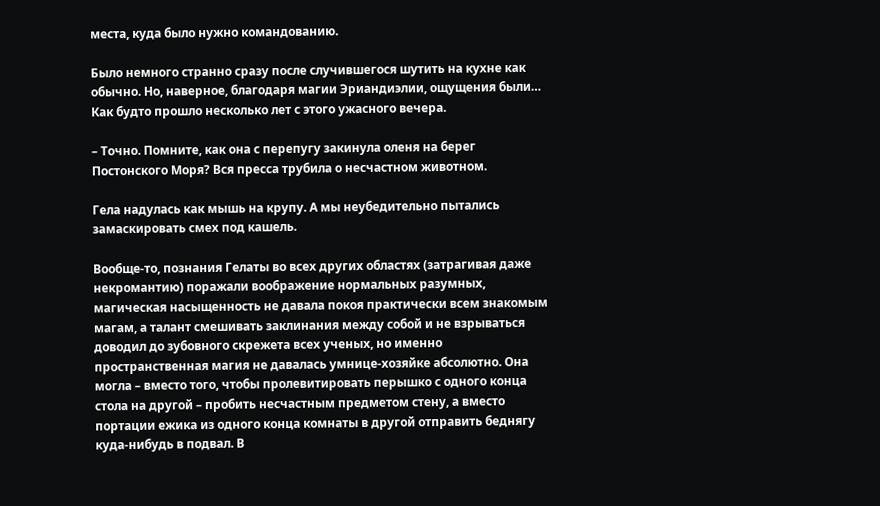места, куда было нужно командованию.

Было немного странно сразу после случившегося шутить на кухне как обычно. Но, наверное, благодаря магии Эриандиэлии, ощущения были… Как будто прошло несколько лет с этого ужасного вечера.

– Точно. Помните, как она с перепугу закинула оленя на берег Постонского Моря? Вся пресса трубила о несчастном животном.

Гела надулась как мышь на крупу. А мы неубедительно пытались замаскировать смех под кашель.

Вообще-то, познания Гелаты во всех других областях (затрагивая даже некромантию) поражали воображение нормальных разумных, магическая насыщенность не давала покоя практически всем знакомым магам, а талант смешивать заклинания между собой и не взрываться доводил до зубовного скрежета всех ученых, но именно пространственная магия не давалась умнице-хозяйке абсолютно. Она могла – вместо того, чтобы пролевитировать перышко с одного конца стола на другой – пробить несчастным предметом стену, а вместо портации ежика из одного конца комнаты в другой отправить беднягу куда-нибудь в подвал. В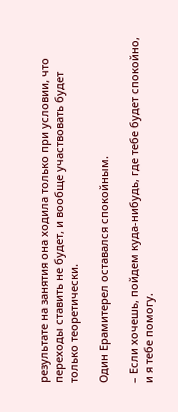результате на занятия она ходила только при условии, что переходы ставить не будет, и вообще участвовать будет только теоретически.

Один Ерамитерел оставался спокойным.

– Если хочешь, пойдем куда-нибудь, где тебе будет спокойно, и я тебе помогу.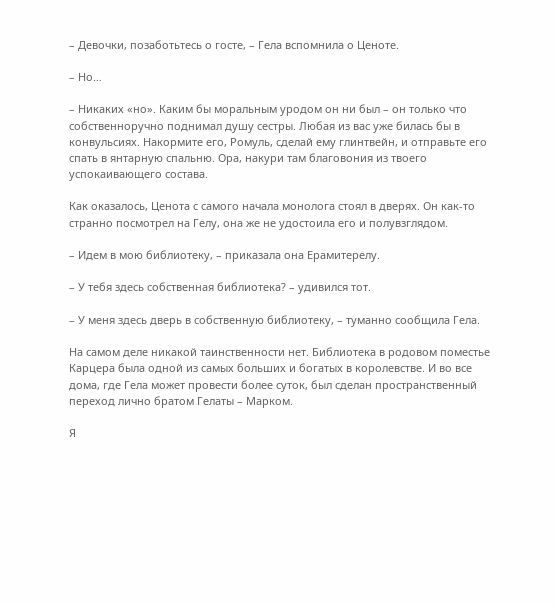– Девочки, позаботьтесь о госте, – Гела вспомнила о Ценоте.

– Но…

– Никаких «но». Каким бы моральным уродом он ни был – он только что собственноручно поднимал душу сестры. Любая из вас уже билась бы в конвульсиях. Накормите его, Ромуль, сделай ему глинтвейн, и отправьте его спать в янтарную спальню. Ора, накури там благовония из твоего успокаивающего состава.

Как оказалось, Ценота с самого начала монолога стоял в дверях. Он как-то странно посмотрел на Гелу, она же не удостоила его и полувзглядом.

– Идем в мою библиотеку, – приказала она Ерамитерелу.

– У тебя здесь собственная библиотека? – удивился тот.

– У меня здесь дверь в собственную библиотеку, – туманно сообщила Гела.

На самом деле никакой таинственности нет. Библиотека в родовом поместье Карцера была одной из самых больших и богатых в королевстве. И во все дома, где Гела может провести более суток, был сделан пространственный переход лично братом Гелаты – Марком.

Я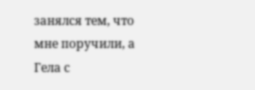занялся тем, что мне поручили, а Гела с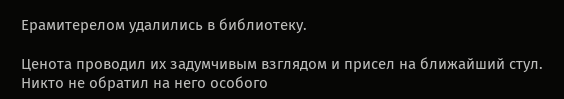Ерамитерелом удалились в библиотеку.

Ценота проводил их задумчивым взглядом и присел на ближайший стул. Никто не обратил на него особого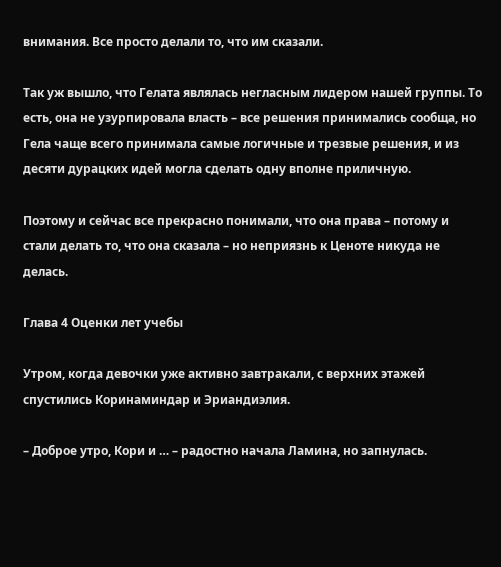внимания. Все просто делали то, что им сказали.

Так уж вышло, что Гелата являлась негласным лидером нашей группы. То есть, она не узурпировала власть – все решения принимались сообща, но Гела чаще всего принимала самые логичные и трезвые решения, и из десяти дурацких идей могла сделать одну вполне приличную.

Поэтому и сейчас все прекрасно понимали, что она права – потому и стали делать то, что она сказала – но неприязнь к Ценоте никуда не делась.

Глава 4 Оценки лет учебы

Утром, когда девочки уже активно завтракали, с верхних этажей спустились Коринаминдар и Эриандиэлия.

– Доброе утро, Кори и … – радостно начала Ламина, но запнулась.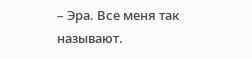– Эра. Все меня так называют.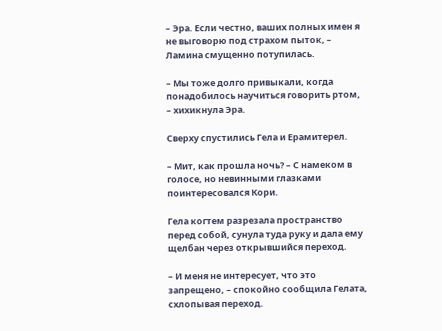– Эра. Если честно, ваших полных имен я не выговорю под страхом пыток, – Ламина смущенно потупилась.

– Мы тоже долго привыкали, когда понадобилось научиться говорить ртом, – хихикнула Эра.

Сверху спустились Гела и Ерамитерел.

– Мит, как прошла ночь? – С намеком в голосе, но невинными глазками поинтересовался Кори.

Гела когтем разрезала пространство перед собой, сунула туда руку и дала ему щелбан через открывшийся переход.

– И меня не интересует, что это запрещено, – спокойно сообщила Гелата, схлопывая переход.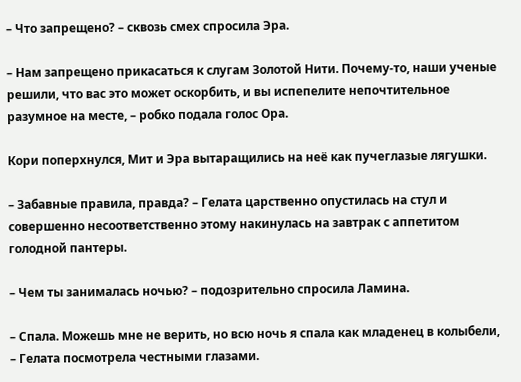– Что запрещено? – сквозь смех спросила Эра.

– Нам запрещено прикасаться к слугам Золотой Нити. Почему-то, наши ученые решили, что вас это может оскорбить, и вы испепелите непочтительное разумное на месте, – робко подала голос Ора.

Кори поперхнулся, Мит и Эра вытаращились на неё как пучеглазые лягушки.

– Забавные правила, правда? – Гелата царственно опустилась на стул и совершенно несоответственно этому накинулась на завтрак с аппетитом голодной пантеры.

– Чем ты занималась ночью? – подозрительно спросила Ламина.

– Спала. Можешь мне не верить, но всю ночь я спала как младенец в колыбели, – Гелата посмотрела честными глазами.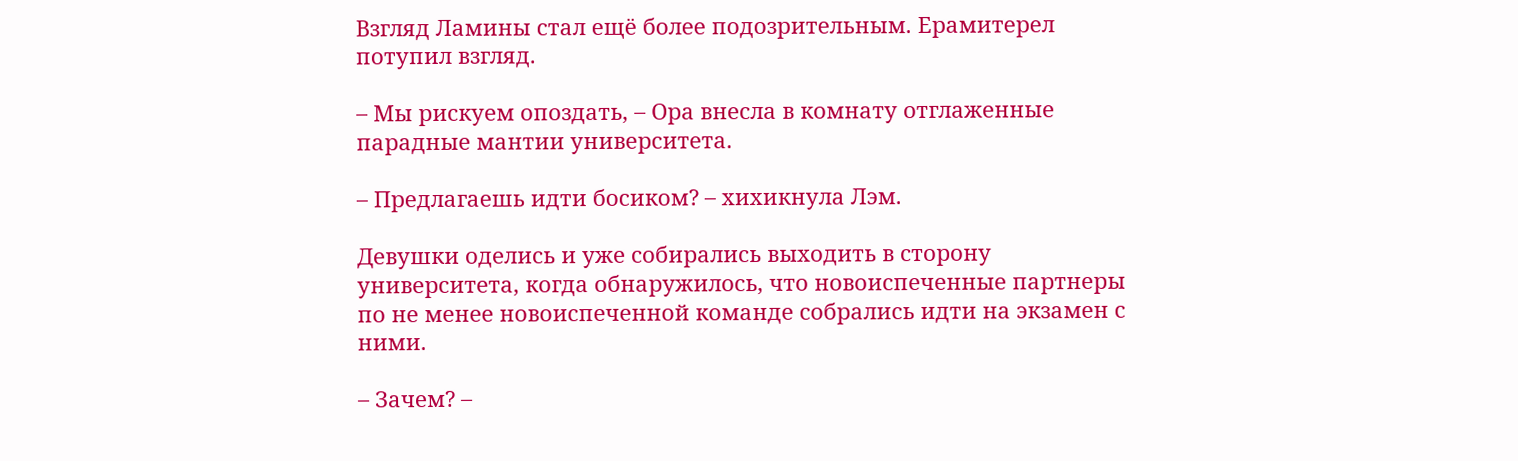Взгляд Ламины стал ещё более подозрительным. Ерамитерел потупил взгляд.

– Мы рискуем опоздать, – Ора внесла в комнату отглаженные парадные мантии университета.

– Предлагаешь идти босиком? – хихикнула Лэм.

Девушки оделись и уже собирались выходить в сторону университета, когда обнаружилось, что новоиспеченные партнеры по не менее новоиспеченной команде собрались идти на экзамен с ними.

– Зачем? –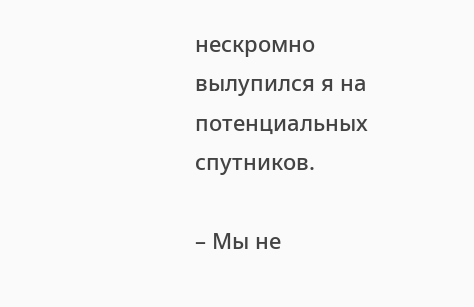нескромно вылупился я на потенциальных спутников.

– Мы не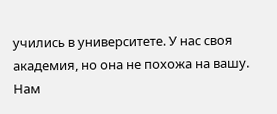учились в университете. У нас своя академия, но она не похожа на вашу. Нам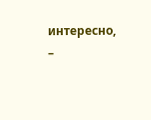интересно, –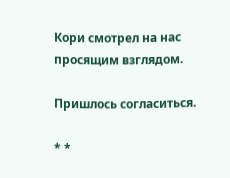Кори смотрел на нас просящим взглядом.

Пришлось согласиться.

* *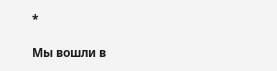*

Мы вошли в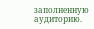заполненную аудиторию.